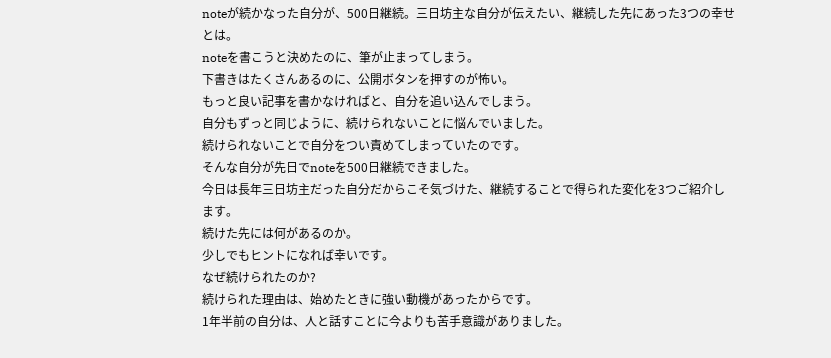noteが続かなった自分が、500日継続。三日坊主な自分が伝えたい、継続した先にあった3つの幸せとは。
noteを書こうと決めたのに、筆が止まってしまう。
下書きはたくさんあるのに、公開ボタンを押すのが怖い。
もっと良い記事を書かなければと、自分を追い込んでしまう。
自分もずっと同じように、続けられないことに悩んでいました。
続けられないことで自分をつい責めてしまっていたのです。
そんな自分が先日でnoteを500日継続できました。
今日は長年三日坊主だった自分だからこそ気づけた、継続することで得られた変化を3つご紹介します。
続けた先には何があるのか。
少しでもヒントになれば幸いです。
なぜ続けられたのか?
続けられた理由は、始めたときに強い動機があったからです。
1年半前の自分は、人と話すことに今よりも苦手意識がありました。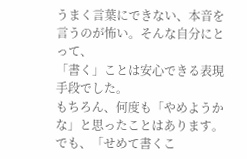うまく言葉にできない、本音を言うのが怖い。そんな自分にとって、
「書く」ことは安心できる表現手段でした。
もちろん、何度も「やめようかな」と思ったことはあります。
でも、「せめて書くこ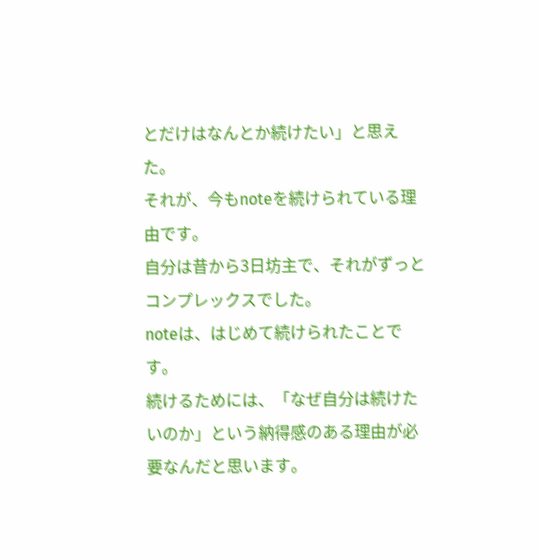とだけはなんとか続けたい」と思えた。
それが、今もnoteを続けられている理由です。
自分は昔から3日坊主で、それがずっとコンプレックスでした。
noteは、はじめて続けられたことです。
続けるためには、「なぜ自分は続けたいのか」という納得感のある理由が必要なんだと思います。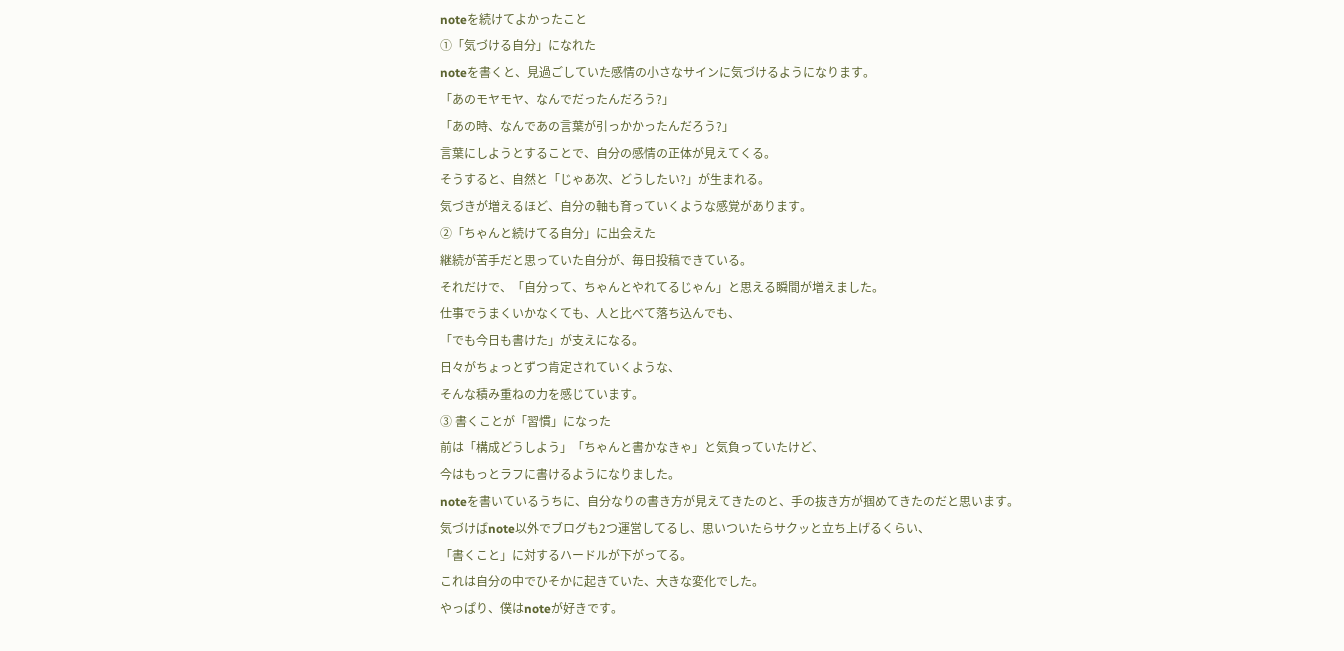noteを続けてよかったこと
①「気づける自分」になれた
noteを書くと、見過ごしていた感情の小さなサインに気づけるようになります。
「あのモヤモヤ、なんでだったんだろう?」
「あの時、なんであの言葉が引っかかったんだろう?」
言葉にしようとすることで、自分の感情の正体が見えてくる。
そうすると、自然と「じゃあ次、どうしたい?」が生まれる。
気づきが増えるほど、自分の軸も育っていくような感覚があります。
②「ちゃんと続けてる自分」に出会えた
継続が苦手だと思っていた自分が、毎日投稿できている。
それだけで、「自分って、ちゃんとやれてるじゃん」と思える瞬間が増えました。
仕事でうまくいかなくても、人と比べて落ち込んでも、
「でも今日も書けた」が支えになる。
日々がちょっとずつ肯定されていくような、
そんな積み重ねの力を感じています。
③ 書くことが「習慣」になった
前は「構成どうしよう」「ちゃんと書かなきゃ」と気負っていたけど、
今はもっとラフに書けるようになりました。
noteを書いているうちに、自分なりの書き方が見えてきたのと、手の抜き方が掴めてきたのだと思います。
気づけばnote以外でブログも2つ運営してるし、思いついたらサクッと立ち上げるくらい、
「書くこと」に対するハードルが下がってる。
これは自分の中でひそかに起きていた、大きな変化でした。
やっぱり、僕はnoteが好きです。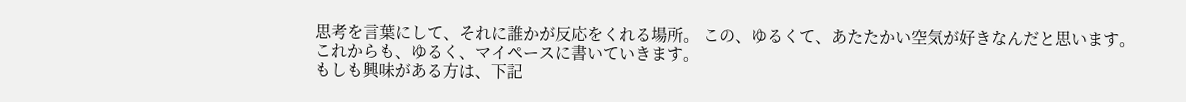思考を言葉にして、それに誰かが反応をくれる場所。 この、ゆるくて、あたたかい空気が好きなんだと思います。
これからも、ゆるく、マイペースに書いていきます。
もしも興味がある方は、下記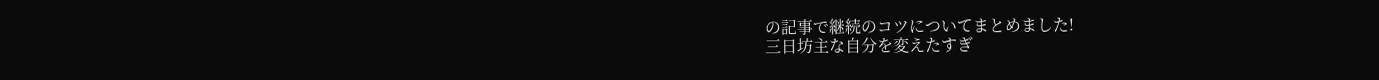の記事で継続のコツについてまとめました!
三日坊主な自分を変えたすぎ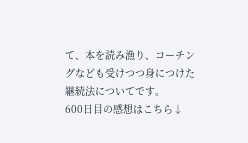て、本を読み漁り、コーチングなども受けつつ身につけた継続法についてです。
600日目の感想はこちら↓